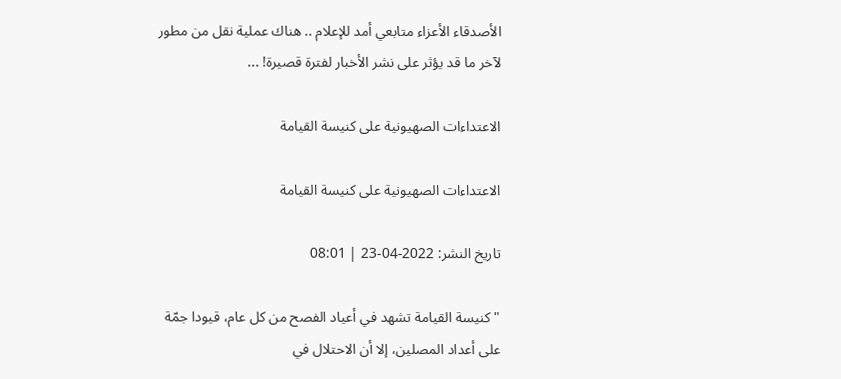الأصدقاء الأعزاء متابعي أمد للإعلام .. هناك عملية نقل من مطور لآخر ما قد يؤثر على نشر الأخبار لفترة قصيرة! ...

الاعتداءات الصهيونية على كنيسة القيامة

الاعتداءات الصهيونية على كنيسة القيامة

تاريخ النشر: 2022-04-23 | 08:01

"كنيسة القيامة تشهد في أعياد الفصح من كل عام، قيودا جمّة على أعداد المصلين، إلا أن الاحتلال في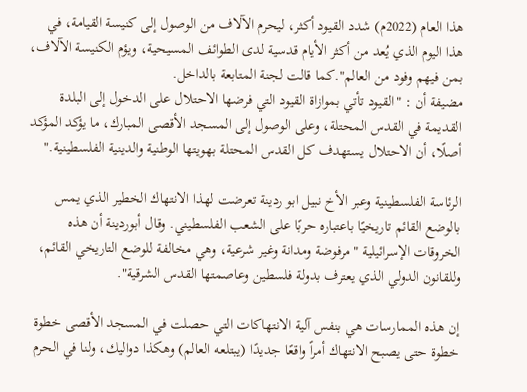هذا العام (2022م) شدد القيود أكثر، ليحرم الآلاف من الوصول إلى كنيسة القيامة، في هذا اليوم الذي يُعد من أكثر الأيام قدسية لدى الطوائف المسيحية، ويؤم الكنيسة الآلاف، بمن فيهم وفود من العالم".كما قالت لجنة المتابعة بالداخل.
مضيفة أن : "القيود تأتي بموازاة القيود التي فرضها الاحتلال على الدخول إلى البلدة القديمة في القدس المحتلة، وعلى الوصول إلى المسجد الأقصى المبارك، ما يؤكد المؤكد أصلًا، أن الاحتلال يستهدف كل القدس المحتلة بهويتها الوطنية والدينية الفلسطينية."

الرئاسة الفلسطينية وعبر الأخ نبيل ابو ردينة تعرضت لهذا الانتهاك الخطير الذي يمس بالوضع القائم تاريخيًا باعتباره حربًا على الشعب الفلسطيني. وقال أبوردينة أن هذه الخروقات الإسرائيلية "مرفوضة ومدانة وغير شرعية، وهي مخالفة للوضع التاريخي القائم، وللقانون الدولي الذي يعترف بدولة فلسطين وعاصمتها القدس الشرقية".

إن هذه الممارسات هي بنفس آلية الانتهاكات التي حصلت في المسجد الأقصى خطوة خطوة حتى يصبح الانتهاك أمراً واقعًا جديدًا (يبتلعه العالم) وهكذا دواليك، ولنا في الحرم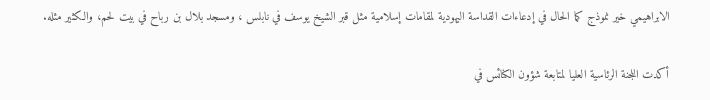الابراهيمي خير نموذج كما الحال في إدعاءات القداسة اليهودية لمقامات إسلامية مثل قبر الشيخ يوسف في نابلس ، ومسجد بلال بن رباح في بيت لحم، والكثير مثله.

أكدت اللجنة الرئاسية العليا لمتابعة شؤون الكنائس في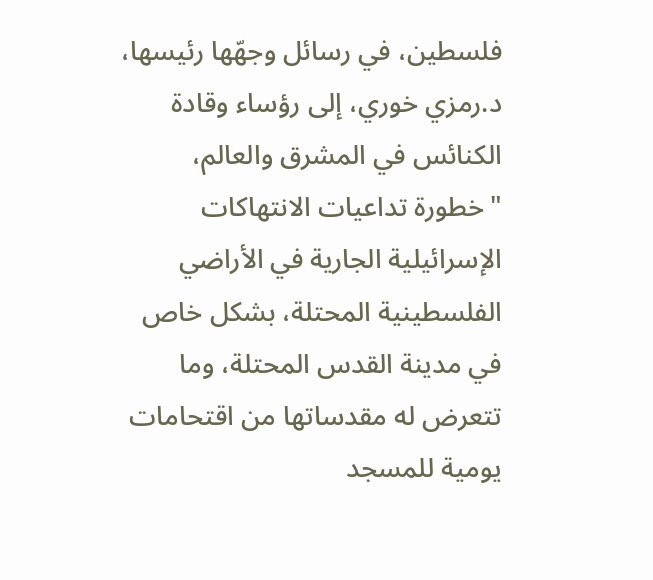فلسطين، في رسائل وجهّها رئيسها، د.رمزي خوري، إلى رؤساء وقادة الكنائس في المشرق والعالم، "خطورة تداعيات الانتهاكات الإسرائيلية الجارية في الأراضي الفلسطينية المحتلة، بشكل خاص في مدينة القدس المحتلة، وما تتعرض له مقدساتها من اقتحامات يومية للمسجد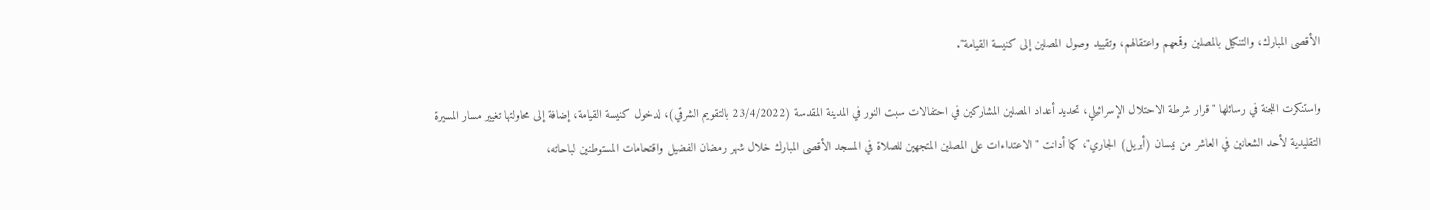الأقصى المبارك، والتنكيل بالمصلين وقمعهم واعتقالهم، وتقييد وصول المصلين إلى كنيسة القيامة".

واستنكرت اللجنة في رسائلها "قرار شرطة الاحتلال الإسرائيلي، تحديد أعداد المصلين المشاركين في احتفالات سبت النور في المدينة المقدسة (23/4/2022 بالتقويم الشرقي)، لدخول كنيسة القيامة، إضافة إلى محاولتها تغيير مسار المسيرة التقليدية لأحد الشعانين في العاشر من نيسان (أبريل) الجاري"، كما أدانت "الاعتداءات على المصلين المتجهين للصلاة في المسجد الأقصى المبارك خلال شهر رمضان الفضيل واقتحامات المستوطنين لباحاته،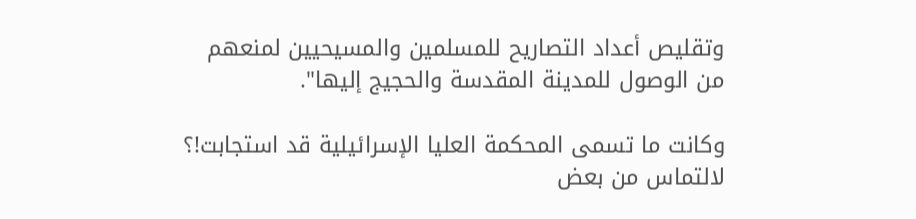وتقليص أعداد التصاريح للمسلمين والمسيحيين لمنعهم من الوصول للمدينة المقدسة والحجيج إليها".

وكانت ما تسمى المحكمة العليا الإسرائيلية قد استجابت!؟ لالتماس من بعض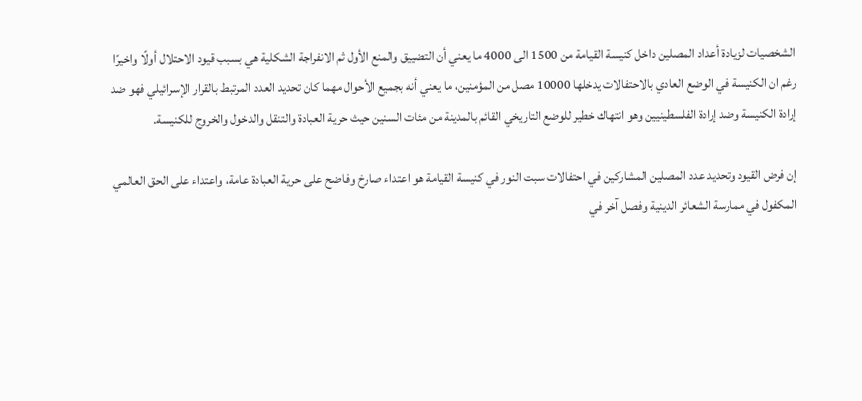الشخصيات لزيادة أعداد المصلين داخل كنيسة القيامة من 1500 الى 4000 ما يعني أن التضييق والمنع الأول ثم الانفراجة الشكلية هي بسبب قيود الاحتلال أولًا واخيرًا رغم ان الكنيسة في الوضع العادي بالاحتفالات يدخلها 10000 مصل من المؤمنين، ما يعني أنه بجميع الأحوال مهما كان تحديد العدد المرتبط بالقرار الإسرائيلي فهو ضد إرادة الكنيسة وضد إرادة الفلسطينيين وهو انتهاك خطير للوضع التاريخي القائم بالمدينة من مئات السنين حيث حرية العبادة والتنقل والدخول والخروج للكنيسة.

إن فرض القيود وتحديد عدد المصلين المشاركين في احتفالات سبت النور في كنيسة القيامة هو اعتداء صارخ وفاضح على حرية العبادة عامة، واعتداء على الحق العالمي المكفول في ممارسة الشعائر الدينية وفصل آخر في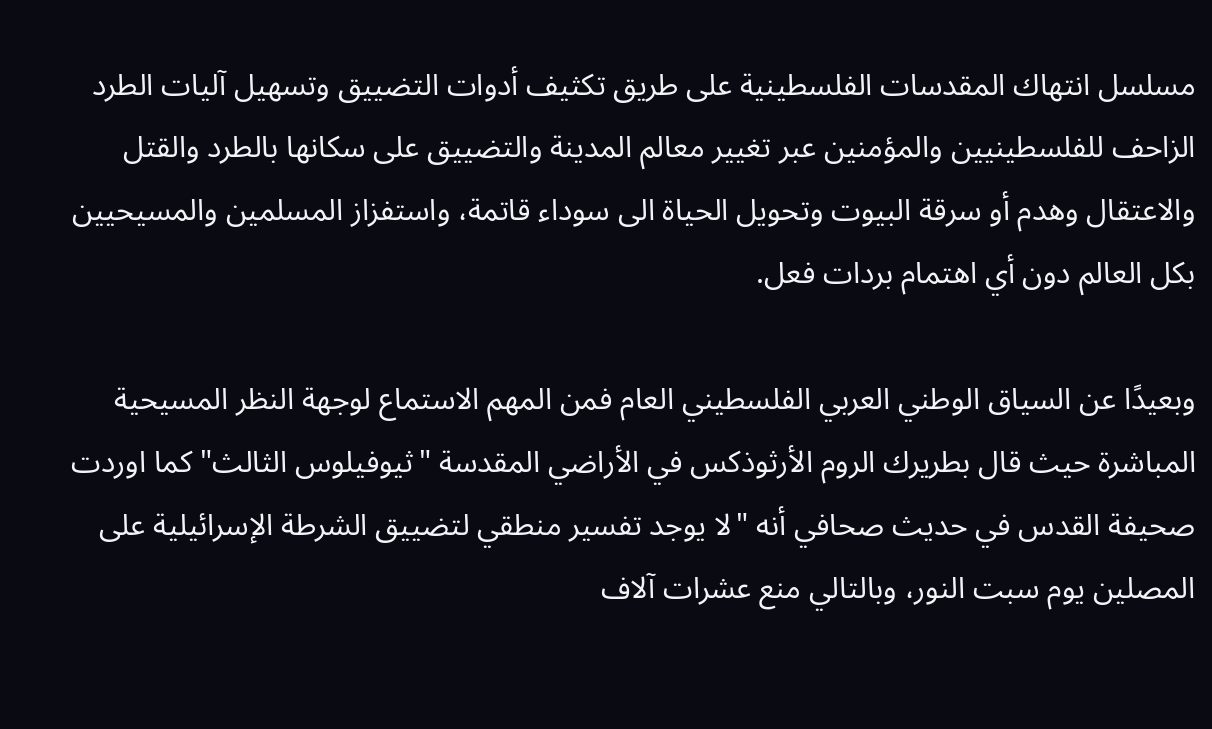مسلسل انتهاك المقدسات الفلسطينية على طريق تكثيف أدوات التضييق وتسهيل آليات الطرد الزاحف للفلسطينيين والمؤمنين عبر تغيير معالم المدينة والتضييق على سكانها بالطرد والقتل والاعتقال وهدم أو سرقة البيوت وتحويل الحياة الى سوداء قاتمة، واستفزاز المسلمين والمسيحيين بكل العالم دون أي اهتمام بردات فعل.

وبعيدًا عن السياق الوطني العربي الفلسطيني العام فمن المهم الاستماع لوجهة النظر المسيحية المباشرة حيث قال بطريرك الروم الأرثوذكس في الأراضي المقدسة "ثيوفيلوس الثالث" كما اوردت صحيفة القدس في حديث صحافي أنه "لا یوجد تفسير منطقي لتضییق الشرطة الإسرائيلية على المصلين يوم سبت النور، وبالتالي منع عشرات آلاف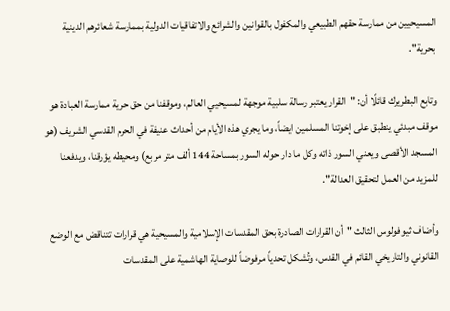المسیحیین من ممارسة حقھم الطبیعي والمكفول بالقوانین والشرائع والاتفاقیات الدولیة بممارسة شعائرھم الدینیة بحریة".

وتابع البطريرك قائلًا أن: "القرار یعتبر رسالة سلبیة موجھة لمسیحيي العالم، وموقفنا من حق حریة ممارسة العبادة ھو موقف مبدئي ینطبق على إخوتنا المسلمین ایضاً، وما یجري ھذه الأیام من أحداث عنیفة في الحرم القدسي الشریف (هو المسجد الأقصى ويعني السور ذاته وكل ما دار حوله السور بمساحة 144 ألف متر مربع) ومحیطه يؤرقنا، ويدفعنا للمزید من العمل لتحقیق العدالة".

وأضاف ثيوفولوس الثالث "أن القرارات الصادرة بحق المقدسات الإسلامية والمسیحیة ھي قرارات تتناقض مع الوضع القانوني والتاریخي القائم في القدس، وتُشكل تحدياً مرفوضاً للوصایة الھاشمیة على المقدسات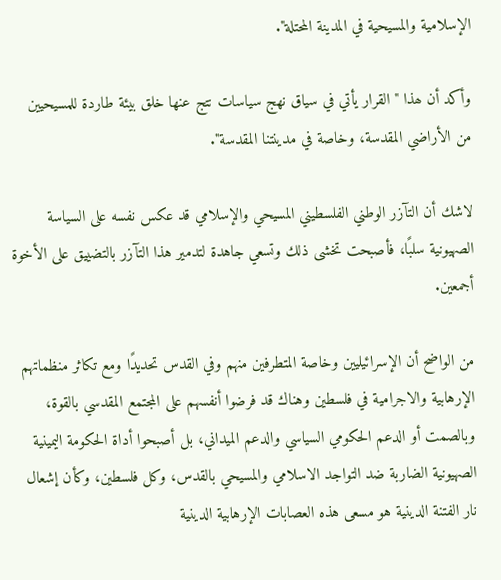الإسلامیة والمسیحیة في المدينة المحتلة".

وأكد أن ھذا "القرار یأتي في سیاق نھج سیاسات نتج عنھا خلق بیئة طاردة للمسیحیین من الأراضي المقدسة، وخاصة في مدینتنا المقدسة".

لاشك أن التآزر الوطني الفلسطيني المسيحي والإسلامي قد عكس نفسه على السياسة الصهيونية سلبًا، فأصبحت تخشى ذلك وتسعي جاهدة لتدمير هذا التآزر بالتضييق على الأخوة أجمعين.

من الواضح أن الإسرائيليين وخاصة المتطرفين منهم وفي القدس تحديدًا ومع تكاثر منظماتهم الإرهابية والاجرامية في فلسطين وهناك قد فرضوا أنفسهم على المجتمع المقدسي بالقوة، وبالصمت أو الدعم الحكومي السياسي والدعم الميداني، بل أصبحوا أداة الحكومة اليمينية الصهيونية الضاربة ضد التواجد الاسلامي والمسيحي بالقدس، وكل فلسطين، وكأن إشعال نار الفتنة الدينية هو مسعى هذه العصابات الإرهابية الدينية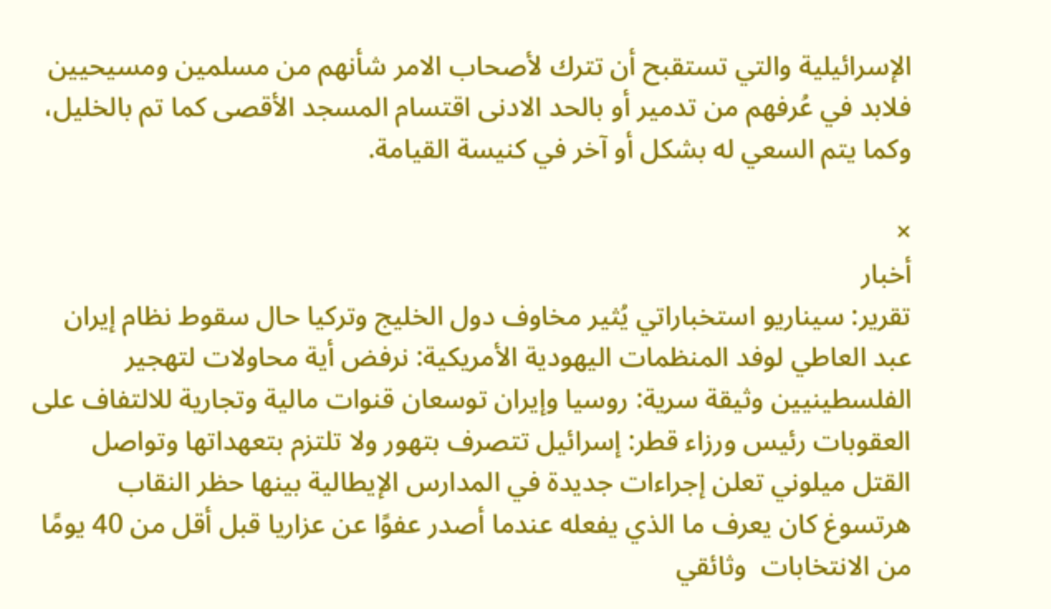الإسرائيلية والتي تستقبح أن تترك لأصحاب الامر شأنهم من مسلمين ومسيحيين فلابد في عُرفهم من تدمير أو بالحد الادنى اقتسام المسجد الأقصى كما تم بالخليل، وكما يتم السعي له بشكل أو آخر في كنيسة القيامة.

×
أخبار
تقرير: سيناريو استخباراتي يُثير مخاوف دول الخليج وتركيا حال سقوط نظام إيران عبد العاطي لوفد المنظمات اليهودية الأمريكية: نرفض أية محاولات لتهجير الفلسطينيين وثيقة سرية: روسيا وإيران توسعان قنوات مالية وتجارية للالتفاف على العقوبات رئيس ورزاء قطر: إسرائيل تتصرف بتهور ولا تلتزم بتعهداتها وتواصل القتل ميلوني تعلن إجراءات جديدة في المدارس الإيطالية بينها حظر النقاب هرتسوغ كان يعرف ما الذي يفعله عندما أصدر عفوًا عن عزاريا قبل أقل من 40 يومًا من الانتخابات  وثائقي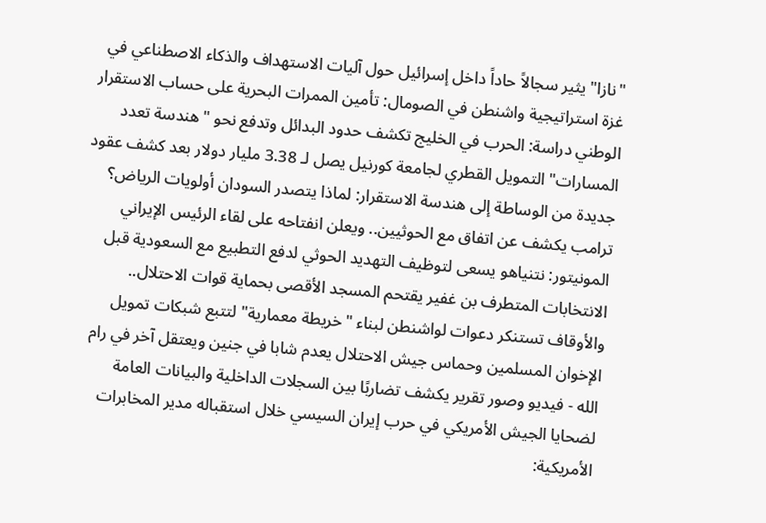"نازا" يثير سجالاً حاداً داخل إسرائيل حول آليات الاستهداف والذكاء الاصطناعي في غزة استراتيجية واشنطن في الصومال: تأمين الممرات البحرية على حساب الاستقرار الوطني دراسة: الحرب في الخليج تكشف حدود البدائل وتدفع نحو "هندسة تعدد المسارات" التمويل القطري لجامعة كورنيل يصل لـ 3.38 مليار دولار بعد كشف عقود جديدة من الوساطة إلى هندسة الاستقرار: لماذا يتصدر السودان أولويات الرياض؟ ترامب يكشف عن اتفاق مع الحوثيين.. ويعلن انفتاحه على لقاء الرئيس الإيراني المونيتور: نتنياهو يسعى لتوظيف التهديد الحوثي لدفع التطبيع مع السعودية قبل الانتخابات المتطرف بن غفير يقتحم المسجد الأقصى بحماية قوات الاحتلال.. والأوقاف تستنكر دعوات لواشنطن لبناء "خريطة معمارية" لتتبع شبكات تمويل الإخوان المسلمين وحماس جيش الاحتلال يعدم شابا في جنين ويعتقل آخر في رام الله - فيديو وصور تقرير يكشف تضاربًا بين السجلات الداخلية والبيانات العامة لضحايا الجيش الأمريكي في حرب إيران السيسي خلال استقباله مدير المخابرات الأمريكية: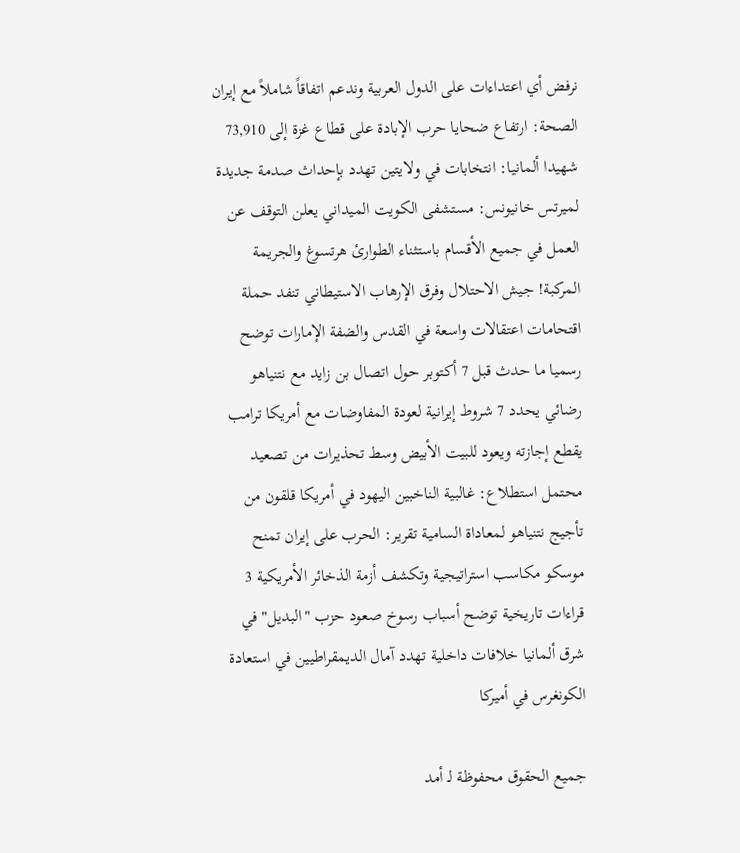نرفض أي اعتداءات على الدول العربية وندعم اتفاقاً شاملاً مع إيران الصحة: ارتفاع ضحايا حرب الإبادة على قطاع غزة إلى 73,910 شهيدا ألمانيا: انتخابات في ولايتين تهدد بإحداث صدمة جديدة لميرتس خانيونس: مستشفى الكويت الميداني يعلن التوقف عن العمل في جميع الأقسام باستثناء الطوارئ هرتسوغ والجريمة المركبة! جيش الاحتلال وفرق الإرهاب الاستيطاني تنفد حملة اقتحامات اعتقالات واسعة في القدس والضفة الإمارات توضح رسميا ما حدث قبل 7 أكتوبر حول اتصال بن زايد مع نتنياهو رضائي يحدد 7 شروط إيرانية لعودة المفاوضات مع أمريكا ترامب يقطع إجازته ويعود للبيت الأبيض وسط تحذيرات من تصعيد محتمل استطلاع: غالبية الناخبين اليهود في أمريكا قلقون من تأجيج نتنياهو لمعاداة السامية تقرير: الحرب على إيران تمنح موسكو مكاسب استراتيجية وتكشف أزمة الذخائر الأمريكية 3 قراءات تاريخية توضح أسباب رسوخ صعود حزب "البديل" في شرق ألمانيا خلافات داخلية تهدد آمال الديمقراطيين في استعادة الكونغرس في أميركا

جميع الحقوق محفوظة لـ أمد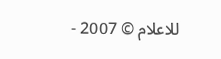للاعلام © 2007 -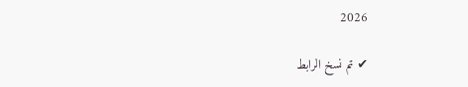2026

✔ تم نسخ الرابط